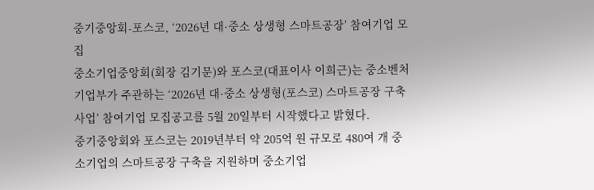중기중앙회-포스코, ‘2026년 대·중소 상생형 스마트공장’ 참여기업 모집
중소기업중앙회(회장 김기문)와 포스코(대표이사 이희근)는 중소벤처기업부가 주관하는 ‘2026년 대·중소 상생형(포스코) 스마트공장 구축사업’ 참여기업 모집공고를 5월 20일부터 시작했다고 밝혔다.
중기중앙회와 포스코는 2019년부터 약 205억 원 규모로 480여 개 중소기업의 스마트공장 구축을 지원하며 중소기업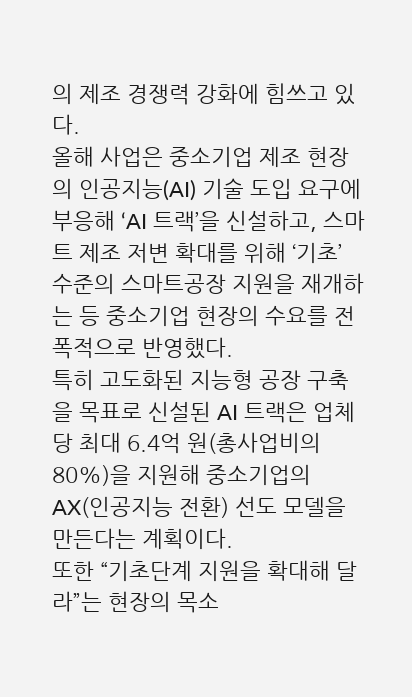의 제조 경쟁력 강화에 힘쓰고 있다.
올해 사업은 중소기업 제조 현장의 인공지능(AI) 기술 도입 요구에 부응해 ‘AI 트랙’을 신설하고, 스마트 제조 저변 확대를 위해 ‘기초’ 수준의 스마트공장 지원을 재개하는 등 중소기업 현장의 수요를 전폭적으로 반영했다.
특히 고도화된 지능형 공장 구축을 목표로 신설된 AI 트랙은 업체당 최대 6.4억 원(총사업비의 80%)을 지원해 중소기업의 AX(인공지능 전환) 선도 모델을 만든다는 계획이다.
또한 “기초단계 지원을 확대해 달라”는 현장의 목소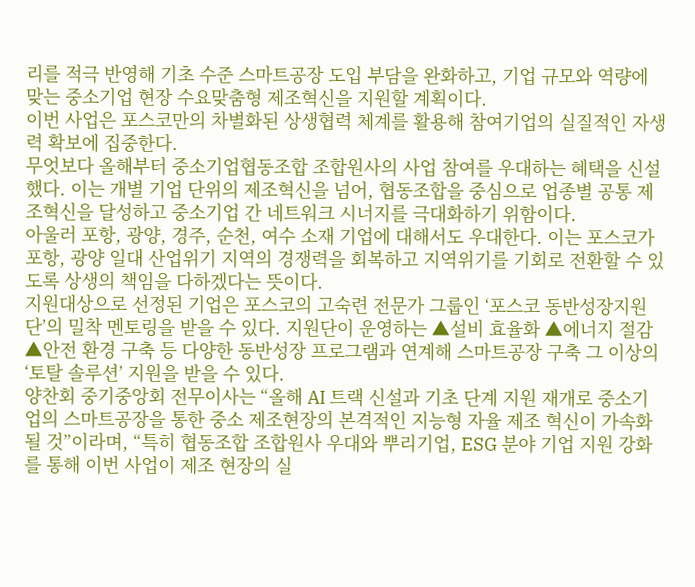리를 적극 반영해 기초 수준 스마트공장 도입 부담을 완화하고, 기업 규모와 역량에 맞는 중소기업 현장 수요맞춤형 제조혁신을 지원할 계획이다.
이번 사업은 포스코만의 차별화된 상생협력 체계를 활용해 참여기업의 실질적인 자생력 확보에 집중한다.
무엇보다 올해부터 중소기업협동조합 조합원사의 사업 참여를 우대하는 혜택을 신설했다. 이는 개별 기업 단위의 제조혁신을 넘어, 협동조합을 중심으로 업종별 공통 제조혁신을 달성하고 중소기업 간 네트워크 시너지를 극대화하기 위함이다.
아울러 포항, 광양, 경주, 순천, 여수 소재 기업에 대해서도 우대한다. 이는 포스코가 포항, 광양 일대 산업위기 지역의 경쟁력을 회복하고 지역위기를 기회로 전환할 수 있도록 상생의 책임을 다하겠다는 뜻이다.
지원대상으로 선정된 기업은 포스코의 고숙련 전문가 그룹인 ‘포스코 동반성장지원단’의 밀착 멘토링을 받을 수 있다. 지원단이 운영하는 ▲설비 효율화 ▲에너지 절감 ▲안전 환경 구축 등 다양한 동반성장 프로그램과 연계해 스마트공장 구축 그 이상의 ‘토탈 솔루션’ 지원을 받을 수 있다.
양찬회 중기중앙회 전무이사는 “올해 AI 트랙 신설과 기초 단계 지원 재개로 중소기업의 스마트공장을 통한 중소 제조현장의 본격적인 지능형 자율 제조 혁신이 가속화될 것”이라며, “특히 협동조합 조합원사 우대와 뿌리기업, ESG 분야 기업 지원 강화를 통해 이번 사업이 제조 현장의 실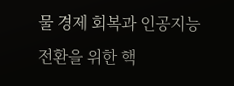물 경제 회복과 인공지능 전환을 위한 핵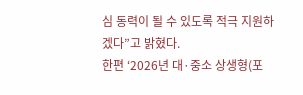심 동력이 될 수 있도록 적극 지원하겠다”고 밝혔다.
한편 ‘2026년 대·중소 상생형(포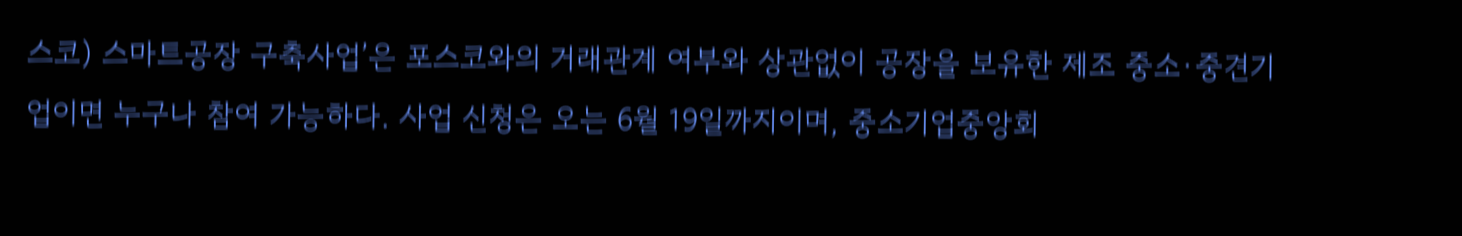스코) 스마트공장 구축사업’은 포스코와의 거래관계 여부와 상관없이 공장을 보유한 제조 중소·중견기업이면 누구나 참여 가능하다. 사업 신청은 오는 6월 19일까지이며, 중소기업중앙회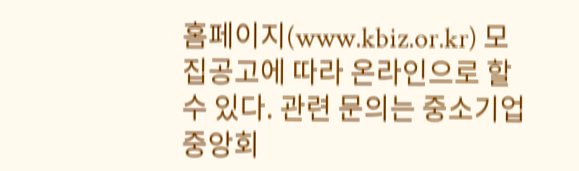홈페이지(www.kbiz.or.kr) 모집공고에 따라 온라인으로 할 수 있다. 관련 문의는 중소기업중앙회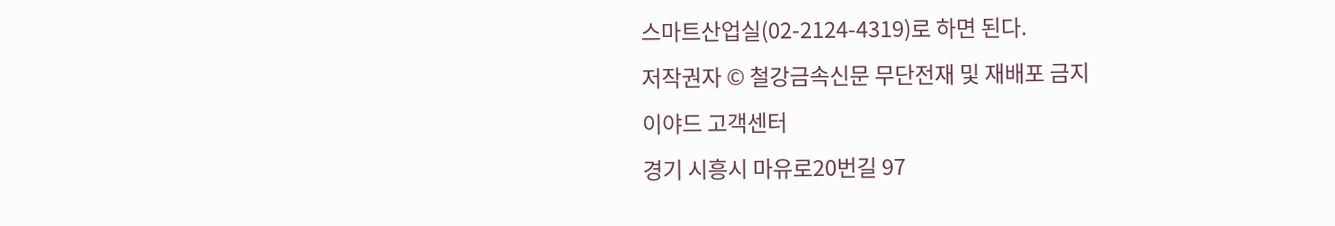스마트산업실(02-2124-4319)로 하면 된다.
저작권자 © 철강금속신문 무단전재 및 재배포 금지
이야드 고객센터
경기 시흥시 마유로20번길 97